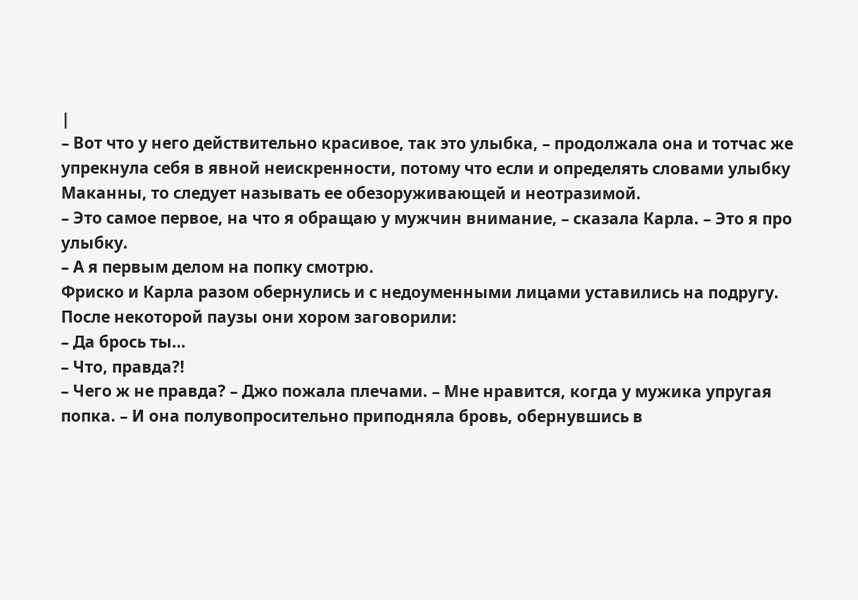|
– Вот что у него действительно красивое, так это улыбка, – продолжала она и тотчас же упрекнула себя в явной неискренности, потому что если и определять словами улыбку Маканны, то следует называть ее обезоруживающей и неотразимой.
– Это самое первое, на что я обращаю у мужчин внимание, – сказала Карла. – Это я про улыбку.
– А я первым делом на попку смотрю.
Фриско и Карла разом обернулись и с недоуменными лицами уставились на подругу. После некоторой паузы они хором заговорили:
– Да брось ты…
– Что, правда?!
– Чего ж не правда? – Джо пожала плечами. – Мне нравится, когда у мужика упругая попка. – И она полувопросительно приподняла бровь, обернувшись в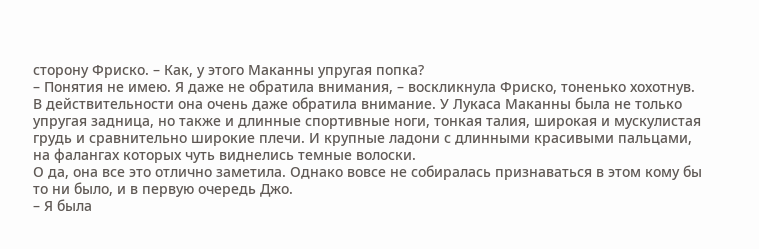сторону Фриско. – Как, у этого Маканны упругая попка?
– Понятия не имею. Я даже не обратила внимания, – воскликнула Фриско, тоненько хохотнув.
В действительности она очень даже обратила внимание. У Лукаса Маканны была не только упругая задница, но также и длинные спортивные ноги, тонкая талия, широкая и мускулистая грудь и сравнительно широкие плечи. И крупные ладони с длинными красивыми пальцами, на фалангах которых чуть виднелись темные волоски.
О да, она все это отлично заметила. Однако вовсе не собиралась признаваться в этом кому бы то ни было, и в первую очередь Джо.
– Я была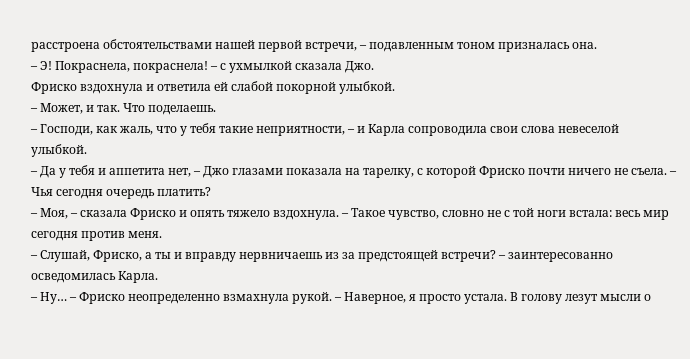расстроена обстоятельствами нашей первой встречи, – подавленным тоном призналась она.
– Э! Покраснела, покраснела! – с ухмылкой сказала Джо.
Фриско вздохнула и ответила ей слабой покорной улыбкой.
– Может, и так. Что поделаешь.
– Господи, как жаль, что у тебя такие неприятности, – и Карла сопроводила свои слова невеселой улыбкой.
– Да у тебя и аппетита нет, – Джо глазами показала на тарелку, с которой Фриско почти ничего не съела. – Чья сегодня очередь платить?
– Моя, – сказала Фриско и опять тяжело вздохнула. – Такое чувство, словно не с той ноги встала: весь мир сегодня против меня.
– Слушай, Фриско, а ты и вправду нервничаешь из за предстоящей встречи? – заинтересованно осведомилась Карла.
– Ну… – Фриско неопределенно взмахнула рукой. – Наверное, я просто устала. В голову лезут мысли о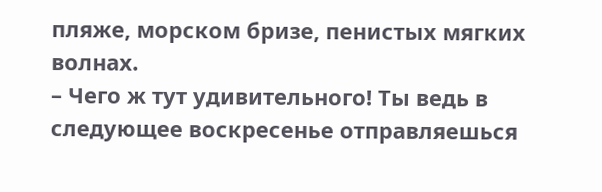пляже, морском бризе, пенистых мягких волнах.
– Чего ж тут удивительного! Ты ведь в следующее воскресенье отправляешься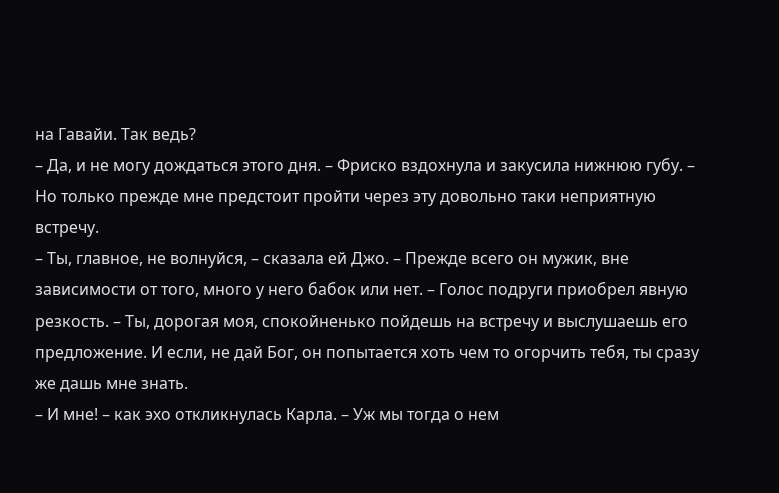на Гавайи. Так ведь?
– Да, и не могу дождаться этого дня. – Фриско вздохнула и закусила нижнюю губу. – Но только прежде мне предстоит пройти через эту довольно таки неприятную встречу.
– Ты, главное, не волнуйся, – сказала ей Джо. – Прежде всего он мужик, вне зависимости от того, много у него бабок или нет. – Голос подруги приобрел явную резкость. – Ты, дорогая моя, спокойненько пойдешь на встречу и выслушаешь его предложение. И если, не дай Бог, он попытается хоть чем то огорчить тебя, ты сразу же дашь мне знать.
– И мне! – как эхо откликнулась Карла. – Уж мы тогда о нем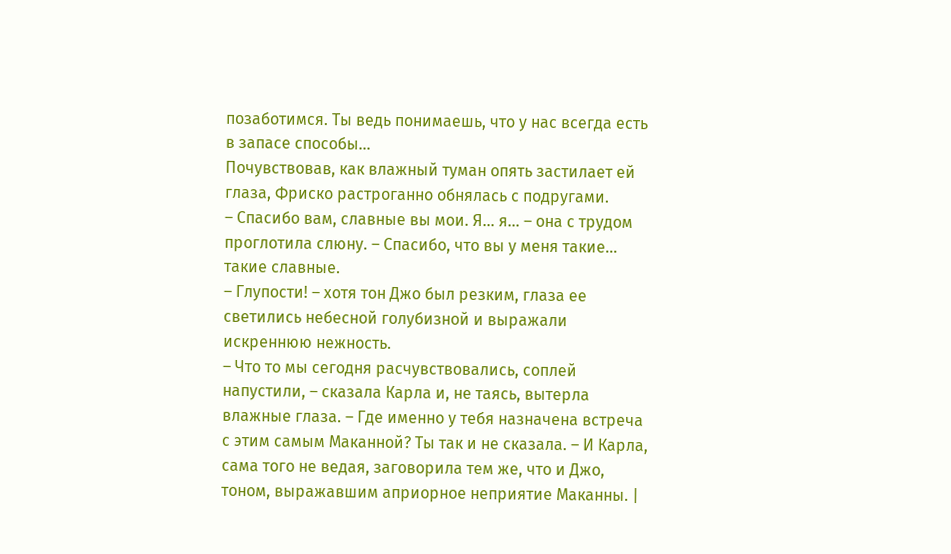позаботимся. Ты ведь понимаешь, что у нас всегда есть в запасе способы…
Почувствовав, как влажный туман опять застилает ей глаза, Фриско растроганно обнялась с подругами.
– Спасибо вам, славные вы мои. Я… я… – она с трудом проглотила слюну. – Спасибо, что вы у меня такие… такие славные.
– Глупости! – хотя тон Джо был резким, глаза ее светились небесной голубизной и выражали искреннюю нежность.
– Что то мы сегодня расчувствовались, соплей напустили, – сказала Карла и, не таясь, вытерла влажные глаза. – Где именно у тебя назначена встреча с этим самым Маканной? Ты так и не сказала. – И Карла, сама того не ведая, заговорила тем же, что и Джо, тоном, выражавшим априорное неприятие Маканны. |